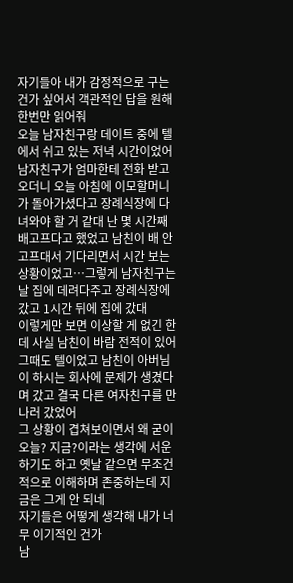자기들아 내가 감정적으로 구는 건가 싶어서 객관적인 답을 원해 한번만 읽어줘
오늘 남자친구랑 데이트 중에 텔에서 쉬고 있는 저녁 시간이었어 남자친구가 엄마한테 전화 받고 오더니 오늘 아침에 이모할머니가 돌아가셨다고 장례식장에 다녀와야 할 거 같대 난 몇 시간째 배고프다고 했었고 남친이 배 안 고프대서 기다리면서 시간 보는 상황이었고…그렇게 남자친구는 날 집에 데려다주고 장례식장에 갔고 1시간 뒤에 집에 갔대
이렇게만 보면 이상할 게 없긴 한데 사실 남친이 바람 전적이 있어 그때도 텔이었고 남친이 아버님이 하시는 회사에 문제가 생겼다며 갔고 결국 다른 여자친구를 만나러 갔었어
그 상황이 겹쳐보이면서 왜 굳이 오늘? 지금?이라는 생각에 서운하기도 하고 옛날 같으면 무조건적으로 이해하며 존중하는데 지금은 그게 안 되네
자기들은 어떻게 생각해 내가 너무 이기적인 건가
남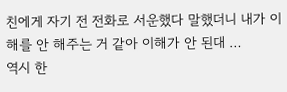친에게 자기 전 전화로 서운했다 말했더니 내가 이해를 안 해주는 거 같아 이해가 안 된대 …
역시 한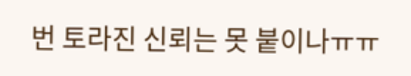번 토라진 신뢰는 못 붙이나ㅠㅠ